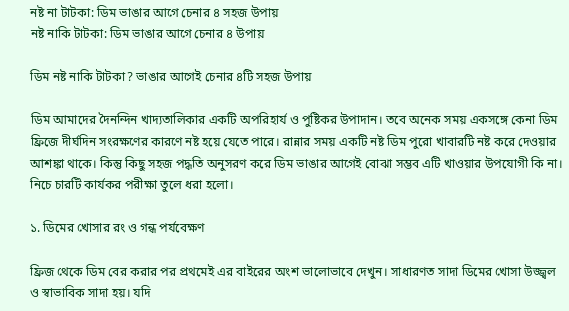নষ্ট না টাটকা: ডিম ভাঙার আগে চেনার ৪ সহজ উপায়
নষ্ট নাকি টাটকা: ডিম ভাঙার আগে চেনার ৪ উপায়

ডিম নষ্ট নাকি টাটকা? ভাঙার আগেই চেনার ৪টি সহজ উপায়

ডিম আমাদের দৈনন্দিন খাদ্যতালিকার একটি অপরিহার্য ও পুষ্টিকর উপাদান। তবে অনেক সময় একসঙ্গে কেনা ডিম ফ্রিজে দীর্ঘদিন সংরক্ষণের কারণে নষ্ট হয়ে যেতে পারে। রান্নার সময় একটি নষ্ট ডিম পুরো খাবারটি নষ্ট করে দেওয়ার আশঙ্কা থাকে। কিন্তু কিছু সহজ পদ্ধতি অনুসরণ করে ডিম ভাঙার আগেই বোঝা সম্ভব এটি খাওয়ার উপযোগী কি না। নিচে চারটি কার্যকর পরীক্ষা তুলে ধরা হলো।

১. ডিমের খোসার রং ও গন্ধ পর্যবেক্ষণ

ফ্রিজ থেকে ডিম বের করার পর প্রথমেই এর বাইরের অংশ ভালোভাবে দেখুন। সাধারণত সাদা ডিমের খোসা উজ্জ্বল ও স্বাভাবিক সাদা হয়। যদি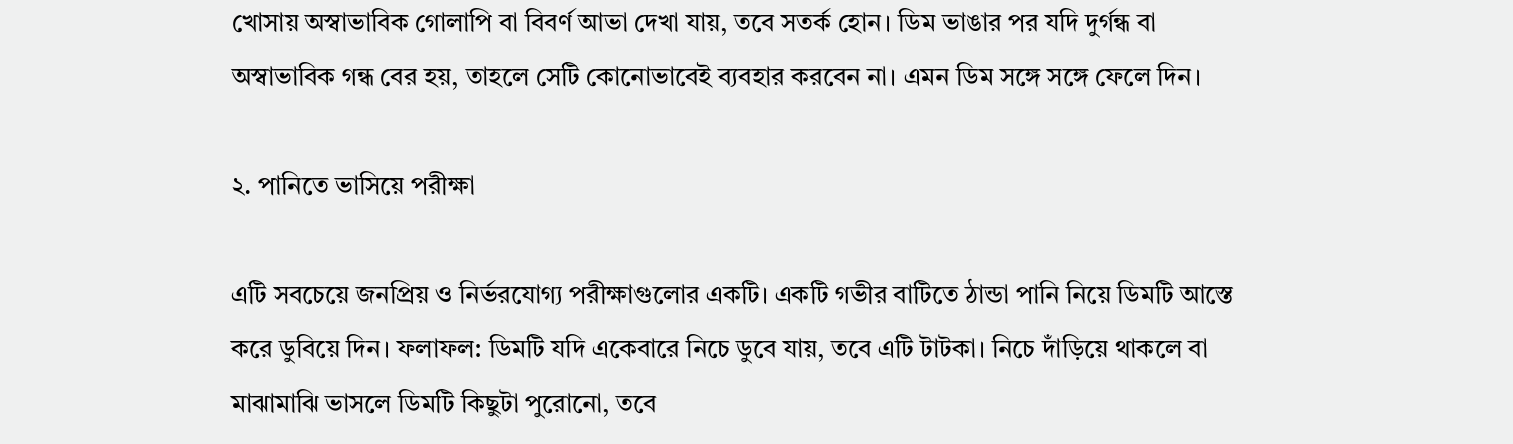খোসায় অস্বাভাবিক গোলাপি বা বিবর্ণ আভা দেখা যায়, তবে সতর্ক হোন। ডিম ভাঙার পর যদি দুর্গন্ধ বা অস্বাভাবিক গন্ধ বের হয়, তাহলে সেটি কোনোভাবেই ব্যবহার করবেন না। এমন ডিম সঙ্গে সঙ্গে ফেলে দিন।

২. পানিতে ভাসিয়ে পরীক্ষা

এটি সবচেয়ে জনপ্রিয় ও নির্ভরযোগ্য পরীক্ষাগুলোর একটি। একটি গভীর বাটিতে ঠান্ডা পানি নিয়ে ডিমটি আস্তে করে ডুবিয়ে দিন। ফলাফল: ডিমটি যদি একেবারে নিচে ডুবে যায়, তবে এটি টাটকা। নিচে দাঁড়িয়ে থাকলে বা মাঝামাঝি ভাসলে ডিমটি কিছুটা পুরোনো, তবে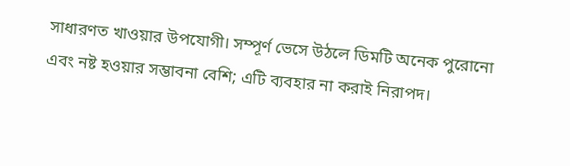সাধারণত খাওয়ার উপযোগী। সম্পূর্ণ ভেসে উঠলে ডিমটি অনেক পুরোনো এবং নষ্ট হওয়ার সম্ভাবনা বেশি; এটি ব্যবহার না করাই নিরাপদ।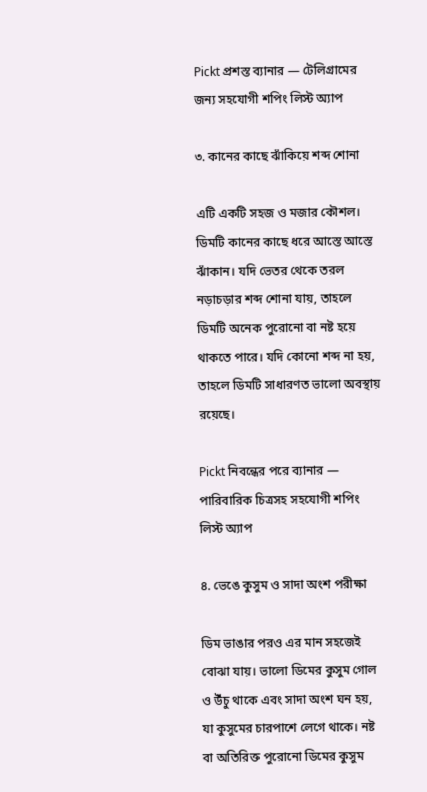Pickt প্রশস্ত ব্যানার — টেলিগ্রামের জন্য সহযোগী শপিং লিস্ট অ্যাপ

৩. কানের কাছে ঝাঁকিয়ে শব্দ শোনা

এটি একটি সহজ ও মজার কৌশল। ডিমটি কানের কাছে ধরে আস্তে আস্তে ঝাঁকান। যদি ভেতর থেকে তরল নড়াচড়ার শব্দ শোনা যায়, তাহলে ডিমটি অনেক পুরোনো বা নষ্ট হয়ে থাকতে পারে। যদি কোনো শব্দ না হয়, তাহলে ডিমটি সাধারণত ভালো অবস্থায় রয়েছে।

Pickt নিবন্ধের পরে ব্যানার — পারিবারিক চিত্রসহ সহযোগী শপিং লিস্ট অ্যাপ

৪. ভেঙে কুসুম ও সাদা অংশ পরীক্ষা

ডিম ভাঙার পরও এর মান সহজেই বোঝা যায়। ভালো ডিমের কুসুম গোল ও উঁচু থাকে এবং সাদা অংশ ঘন হয়, যা কুসুমের চারপাশে লেগে থাকে। নষ্ট বা অতিরিক্ত পুরোনো ডিমের কুসুম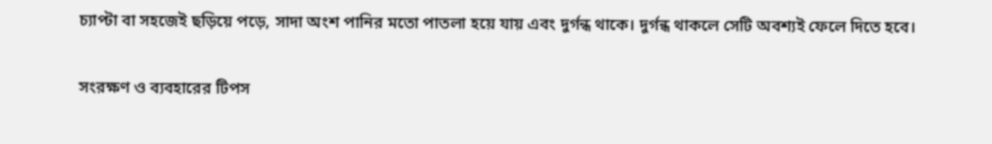চ্যাপ্টা বা সহজেই ছড়িয়ে পড়ে, সাদা অংশ পানির মতো পাতলা হয়ে যায় এবং দুর্গন্ধ থাকে। দুর্গন্ধ থাকলে সেটি অবশ্যই ফেলে দিতে হবে।

সংরক্ষণ ও ব্যবহারের টিপস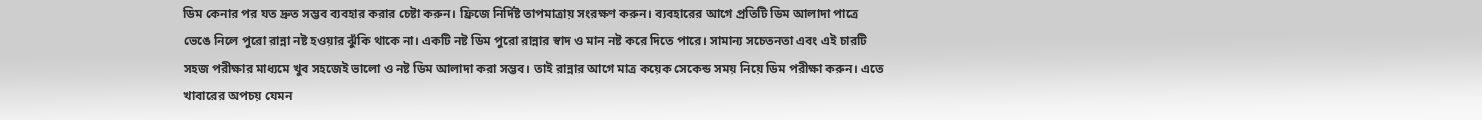ডিম কেনার পর যত দ্রুত সম্ভব ব্যবহার করার চেষ্টা করুন। ফ্রিজে নির্দিষ্ট তাপমাত্রায় সংরক্ষণ করুন। ব্যবহারের আগে প্রতিটি ডিম আলাদা পাত্রে ভেঙে নিলে পুরো রান্না নষ্ট হওয়ার ঝুঁকি থাকে না। একটি নষ্ট ডিম পুরো রান্নার স্বাদ ও মান নষ্ট করে দিতে পারে। সামান্য সচেতনতা এবং এই চারটি সহজ পরীক্ষার মাধ্যমে খুব সহজেই ভালো ও নষ্ট ডিম আলাদা করা সম্ভব। তাই রান্নার আগে মাত্র কয়েক সেকেন্ড সময় নিয়ে ডিম পরীক্ষা করুন। এতে খাবারের অপচয় যেমন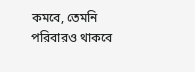কমবে, তেমনি পরিবারও থাকবে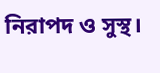নিরাপদ ও সুস্থ।